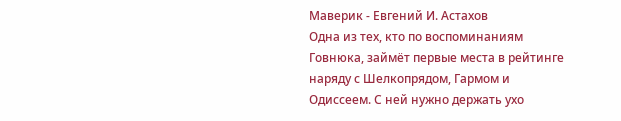Маверик - Евгений И. Астахов
Одна из тех, кто по воспоминаниям Говнюка, займёт первые места в рейтинге наряду с Шелкопрядом, Гармом и Одиссеем. С ней нужно держать ухо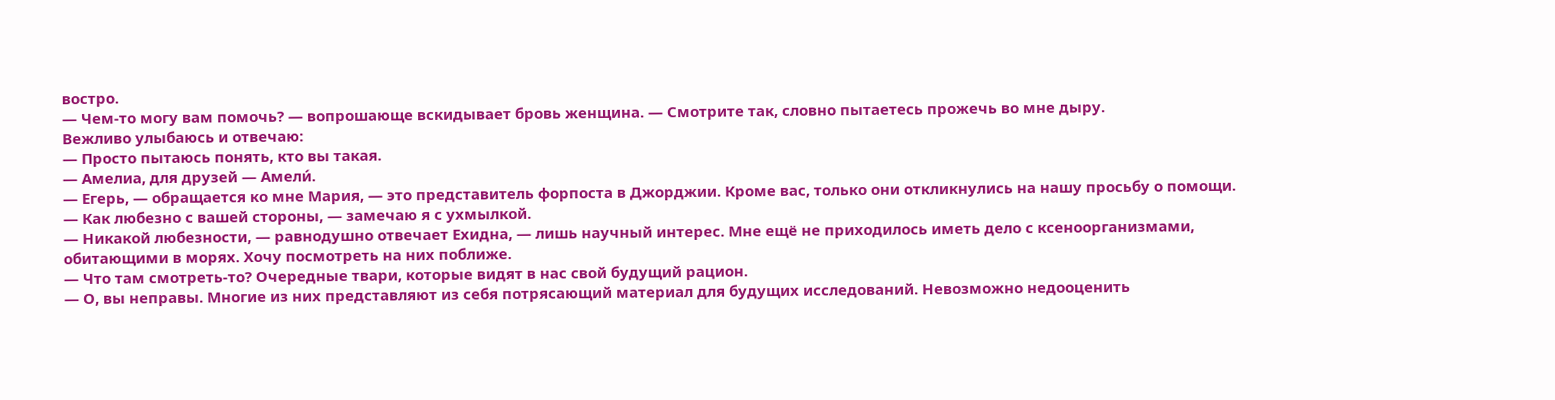востро.
— Чем-то могу вам помочь? — вопрошающе вскидывает бровь женщина. — Смотрите так, словно пытаетесь прожечь во мне дыру.
Вежливо улыбаюсь и отвечаю:
— Просто пытаюсь понять, кто вы такая.
— Амелиа, для друзей — Амели́.
— Егерь, — обращается ко мне Мария, — это представитель форпоста в Джорджии. Кроме вас, только они откликнулись на нашу просьбу о помощи.
— Как любезно с вашей стороны, — замечаю я с ухмылкой.
— Никакой любезности, — равнодушно отвечает Ехидна, — лишь научный интерес. Мне ещё не приходилось иметь дело с ксеноорганизмами, обитающими в морях. Хочу посмотреть на них поближе.
— Что там смотреть-то? Очередные твари, которые видят в нас свой будущий рацион.
— О, вы неправы. Многие из них представляют из себя потрясающий материал для будущих исследований. Невозможно недооценить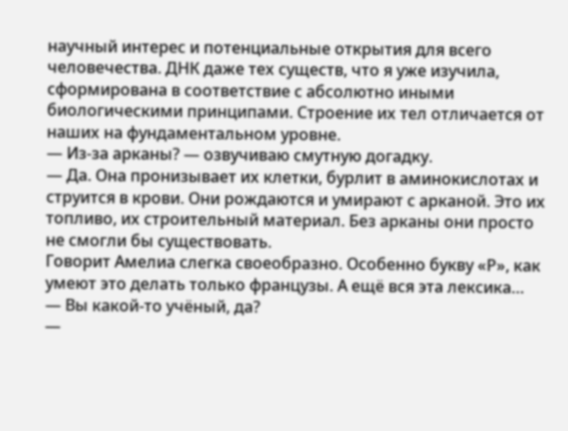научный интерес и потенциальные открытия для всего человечества. ДНК даже тех существ, что я уже изучила, сформирована в соответствие с абсолютно иными биологическими принципами. Строение их тел отличается от наших на фундаментальном уровне.
— Из-за арканы? — озвучиваю смутную догадку.
— Да. Она пронизывает их клетки, бурлит в аминокислотах и струится в крови. Они рождаются и умирают с арканой. Это их топливо, их строительный материал. Без арканы они просто не смогли бы существовать.
Говорит Амелиа слегка своеобразно. Особенно букву «Р», как умеют это делать только французы. А ещё вся эта лексика…
— Вы какой-то учёный, да?
—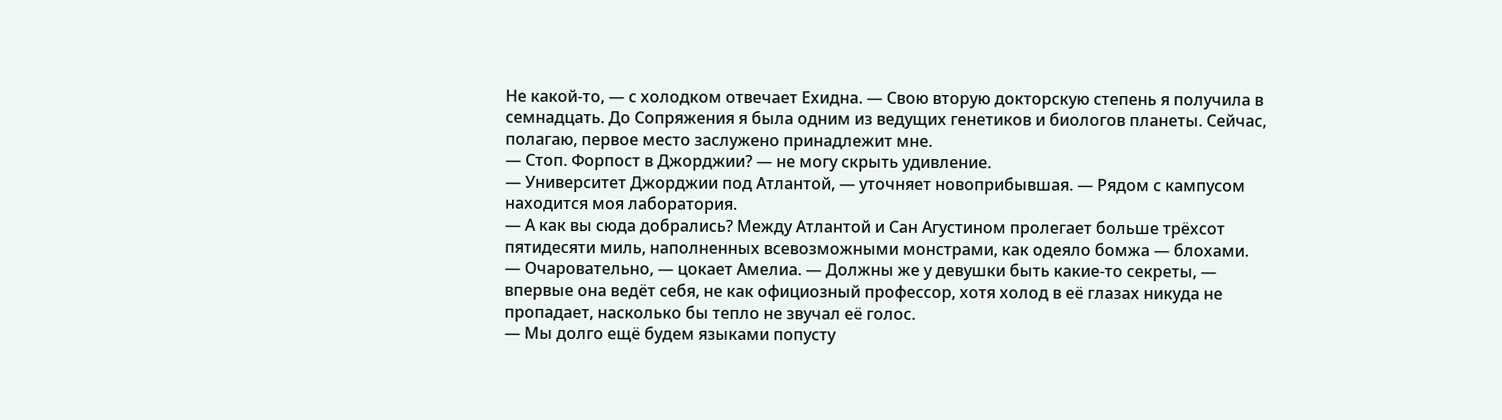Не какой-то, — с холодком отвечает Ехидна. — Свою вторую докторскую степень я получила в семнадцать. До Сопряжения я была одним из ведущих генетиков и биологов планеты. Сейчас, полагаю, первое место заслужено принадлежит мне.
— Стоп. Форпост в Джорджии? — не могу скрыть удивление.
— Университет Джорджии под Атлантой, — уточняет новоприбывшая. — Рядом с кампусом находится моя лаборатория.
— А как вы сюда добрались? Между Атлантой и Сан Агустином пролегает больше трёхсот пятидесяти миль, наполненных всевозможными монстрами, как одеяло бомжа — блохами.
— Очаровательно, — цокает Амелиа. — Должны же у девушки быть какие-то секреты, — впервые она ведёт себя, не как официозный профессор, хотя холод в её глазах никуда не пропадает, насколько бы тепло не звучал её голос.
— Мы долго ещё будем языками попусту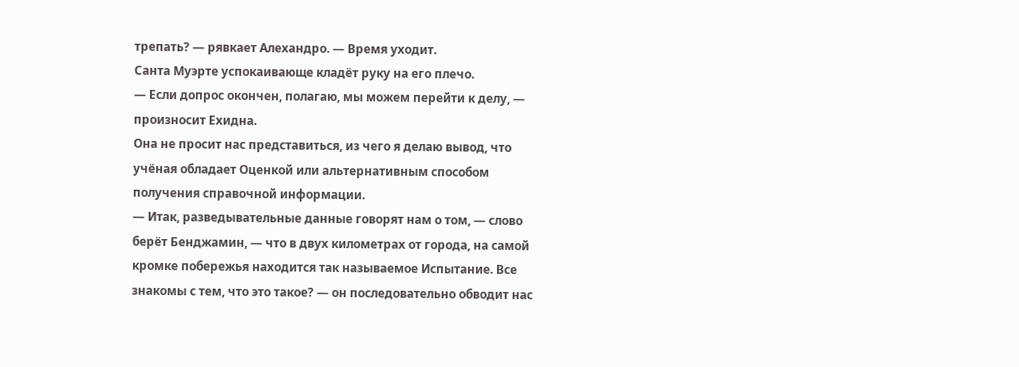трепать? — рявкает Алехандро. — Время уходит.
Санта Муэрте успокаивающе кладёт руку на его плечо.
— Если допрос окончен, полагаю, мы можем перейти к делу, — произносит Ехидна.
Она не просит нас представиться, из чего я делаю вывод, что учёная обладает Оценкой или альтернативным способом получения справочной информации.
— Итак, разведывательные данные говорят нам о том, — слово берёт Бенджамин, — что в двух километрах от города, на самой кромке побережья находится так называемое Испытание. Все знакомы с тем, что это такое? — он последовательно обводит нас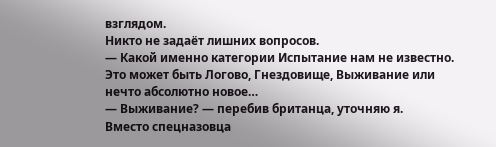взглядом.
Никто не задаёт лишних вопросов.
— Какой именно категории Испытание нам не известно. Это может быть Логово, Гнездовище, Выживание или нечто абсолютно новое…
— Выживание? — перебив британца, уточняю я.
Вместо спецназовца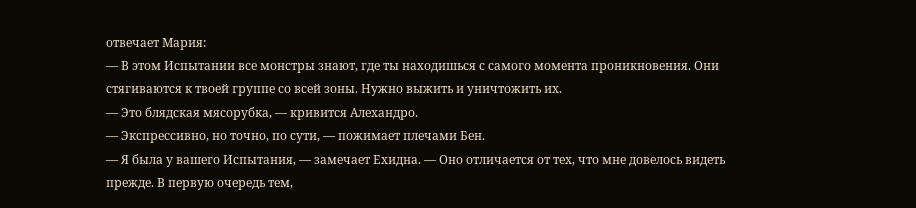отвечает Мария:
— В этом Испытании все монстры знают, где ты находишься с самого момента проникновения. Они стягиваются к твоей группе со всей зоны. Нужно выжить и уничтожить их.
— Это блядская мясорубка, — кривится Алехандро.
— Экспрессивно, но точно, по сути, — пожимает плечами Бен.
— Я была у вашего Испытания, — замечает Ехидна. — Оно отличается от тех, что мне довелось видеть прежде. В первую очередь тем,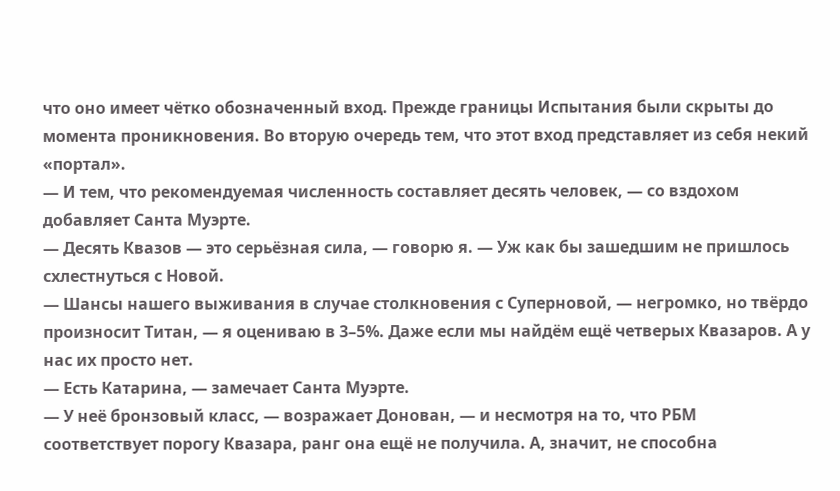что оно имеет чётко обозначенный вход. Прежде границы Испытания были скрыты до момента проникновения. Во вторую очередь тем, что этот вход представляет из себя некий «портал».
— И тем, что рекомендуемая численность составляет десять человек, — со вздохом добавляет Санта Муэрте.
— Десять Квазов — это серьёзная сила, — говорю я. — Уж как бы зашедшим не пришлось схлестнуться с Новой.
— Шансы нашего выживания в случае столкновения с Суперновой, — негромко, но твёрдо произносит Титан, — я оцениваю в 3–5%. Даже если мы найдём ещё четверых Квазаров. А у нас их просто нет.
— Есть Катарина, — замечает Санта Муэрте.
— У неё бронзовый класс, — возражает Донован, — и несмотря на то, что РБМ соответствует порогу Квазара, ранг она ещё не получила. А, значит, не способна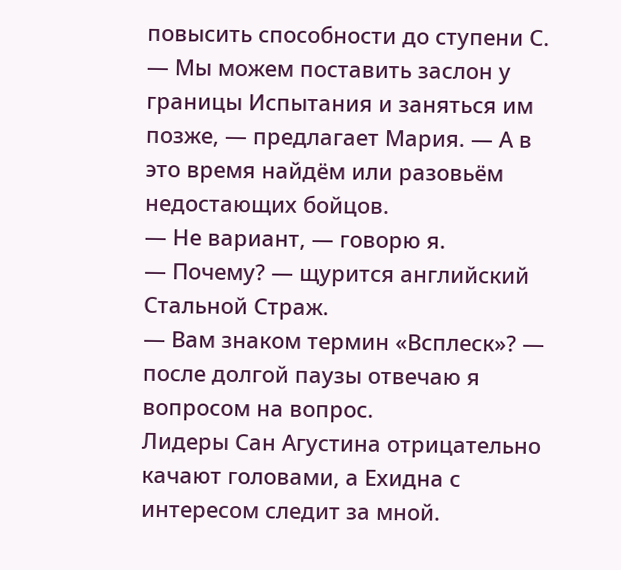повысить способности до ступени С.
— Мы можем поставить заслон у границы Испытания и заняться им позже, — предлагает Мария. — А в это время найдём или разовьём недостающих бойцов.
— Не вариант, — говорю я.
— Почему? — щурится английский Стальной Страж.
— Вам знаком термин «Всплеск»? — после долгой паузы отвечаю я вопросом на вопрос.
Лидеры Сан Агустина отрицательно качают головами, а Ехидна с интересом следит за мной.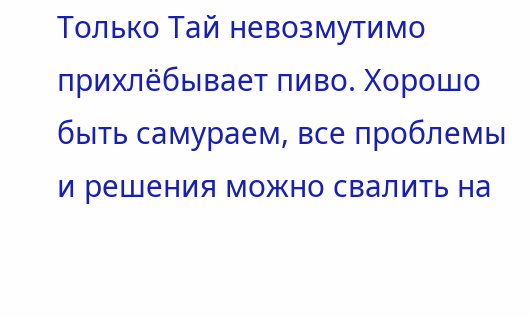Только Тай невозмутимо прихлёбывает пиво. Хорошо быть самураем, все проблемы и решения можно свалить на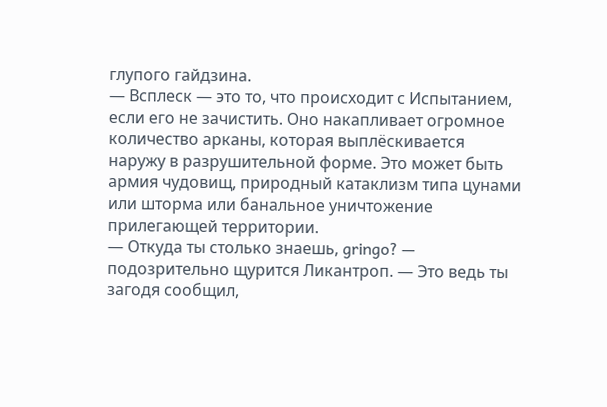глупого гайдзина.
— Всплеск — это то, что происходит с Испытанием, если его не зачистить. Оно накапливает огромное количество арканы, которая выплёскивается наружу в разрушительной форме. Это может быть армия чудовищ, природный катаклизм типа цунами или шторма или банальное уничтожение прилегающей территории.
— Откуда ты столько знаешь, gringo? — подозрительно щурится Ликантроп. — Это ведь ты загодя сообщил,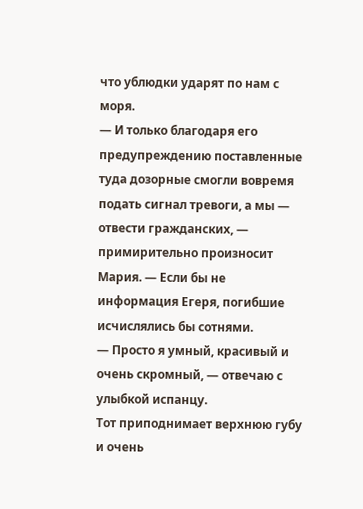что ублюдки ударят по нам с моря.
— И только благодаря его предупреждению поставленные туда дозорные смогли вовремя подать сигнал тревоги, а мы — отвести гражданских, — примирительно произносит Мария. — Если бы не информация Егеря, погибшие исчислялись бы сотнями.
— Просто я умный, красивый и очень скромный, — отвечаю с улыбкой испанцу.
Тот приподнимает верхнюю губу и очень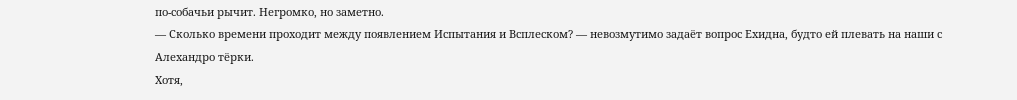по-собачьи рычит. Негромко, но заметно.
— Сколько времени проходит между появлением Испытания и Всплеском? — невозмутимо задаёт вопрос Ехидна, будто ей плевать на наши с Алехандро тёрки.
Хотя,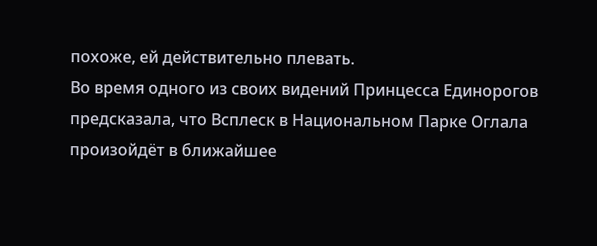похоже, ей действительно плевать.
Во время одного из своих видений Принцесса Единорогов предсказала, что Всплеск в Национальном Парке Оглала произойдёт в ближайшее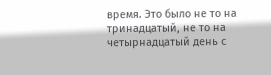время. Это было не то на тринадцатый, не то на четырнадцатый день с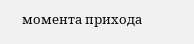момента прихода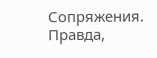Сопряжения. Правда,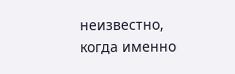неизвестно, когда именно